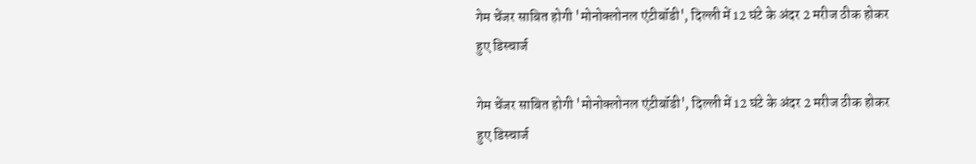गेम चेंजर साबित होगी 'मोनोक्लोनल एंटीबॉडी', दिल्ली में 12 घंटे के अंदर 2 मरीज ठीक होकर हुए डिस्चार्ज

गेम चेंजर साबित होगी 'मोनोक्लोनल एंटीबॉडी', दिल्ली में 12 घंटे के अंदर 2 मरीज ठीक होकर हुए डिस्चार्ज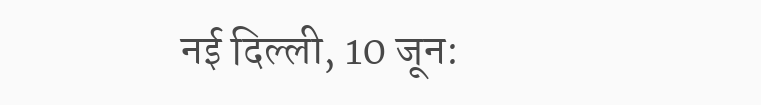नई दिल्ली, 10 जून: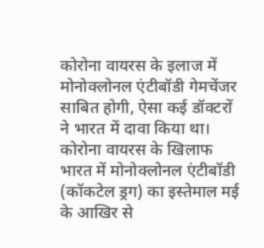कोरोना वायरस के इलाज में मोनोक्लोनल एंटीबॉडी गेमचेंजर साबित होगी, ऐसा कई डॉक्टरों ने भारत में दावा किया था। कोरोना वायरस के खिलाफ भारत में मोनोक्लोनल एंटीबॉडी (कॉकटेल ड्रग) का इस्तेमाल मई के आखिर से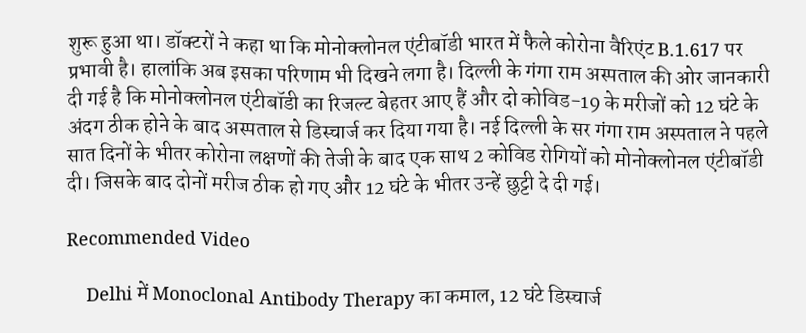शुरू हुआ था। डॉक्टरों ने कहा था कि मोनोक्लोनल एंटीबॉडी भारत में फैले कोरोना वैरिएंट B.1.617 पर प्रभावी है। हालांकि अब इसका परिणाम भी दिखने लगा है। दिल्ली के गंगा राम अस्पताल की ओर जानकारी दी गई है कि मोनोक्लोनल एंटीबॉडी का रिजल्ट बेहतर आए हैं और दो कोविड-19 के मरीजों को 12 घंटे के अंदग ठीक होने के बाद अस्पताल से डिस्चार्ज कर दिया गया है। नई दिल्ली के सर गंगा राम अस्पताल ने पहले सात दिनों के भीतर कोरोना लक्षणों की तेजी के बाद एक साथ 2 कोविड रोगियों को मोनोक्लोनल एंटीबॉडी दी। जिसके बाद दोनों मरीज ठीक हो गए और 12 घंटे के भीतर उन्हें छुट्टी दे दी गई।

Recommended Video

    Delhi में Monoclonal Antibody Therapy का कमाल, 12 घंटे डिस्चार्ज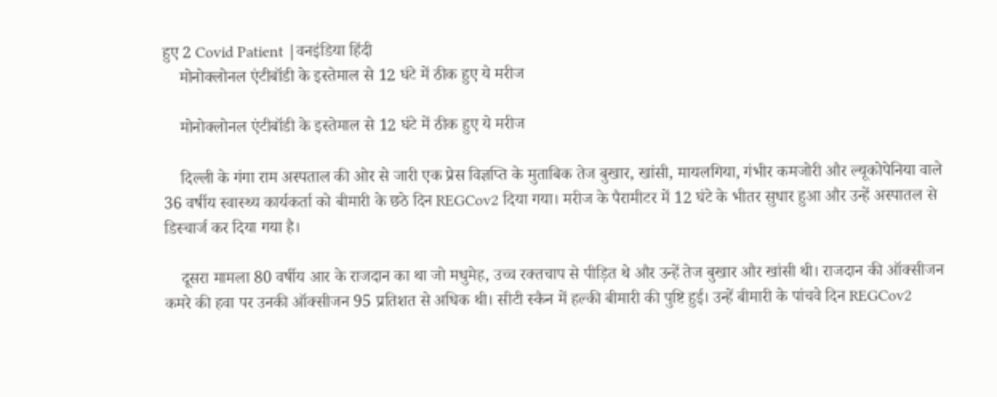हुए 2 Covid Patient |वनइंडिया हिंदी
    मोनोक्लोनल एंटीबॉडी के इस्तेमाल से 12 घंटे में ठीक हुए ये मरीज

    मोनोक्लोनल एंटीबॉडी के इस्तेमाल से 12 घंटे में ठीक हुए ये मरीज

    दिल्ली के गंगा राम अस्पताल की ओर से जारी एक प्रेस विज्ञप्ति के मुताबिक तेज बुखार, खांसी, मायलगिया, गंभीर कमजोरी और ल्यूकोपेनिया वाले 36 वर्षीय स्वास्थ्य कार्यकर्ता को बीमारी के छठे दिन REGCov2 दिया गया। मरीज के पैरामीटर में 12 घंटे के भीतर सुधार हुआ और उन्हें अस्पातल से डिस्चार्ज कर दिया गया है।

    दूसरा मामला 80 वर्षीय आर के राजदान का था जो मधुमेह, उच्च रक्तचाप से पीड़ित थे और उन्हें तेज बुखार और खांसी थी। राजदान की ऑक्सीजन कमरे की हवा पर उनकी ऑक्सीजन 95 प्रतिशत से अधिक थी। सीटी स्कैन में हल्की बीमारी की पुष्टि हुई। उन्हें बीमारी के पांचवे दिन REGCov2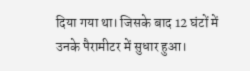दिया गया था। जिसके बाद 12 घंटों में उनके पैरामीटर में सुधार हुआ।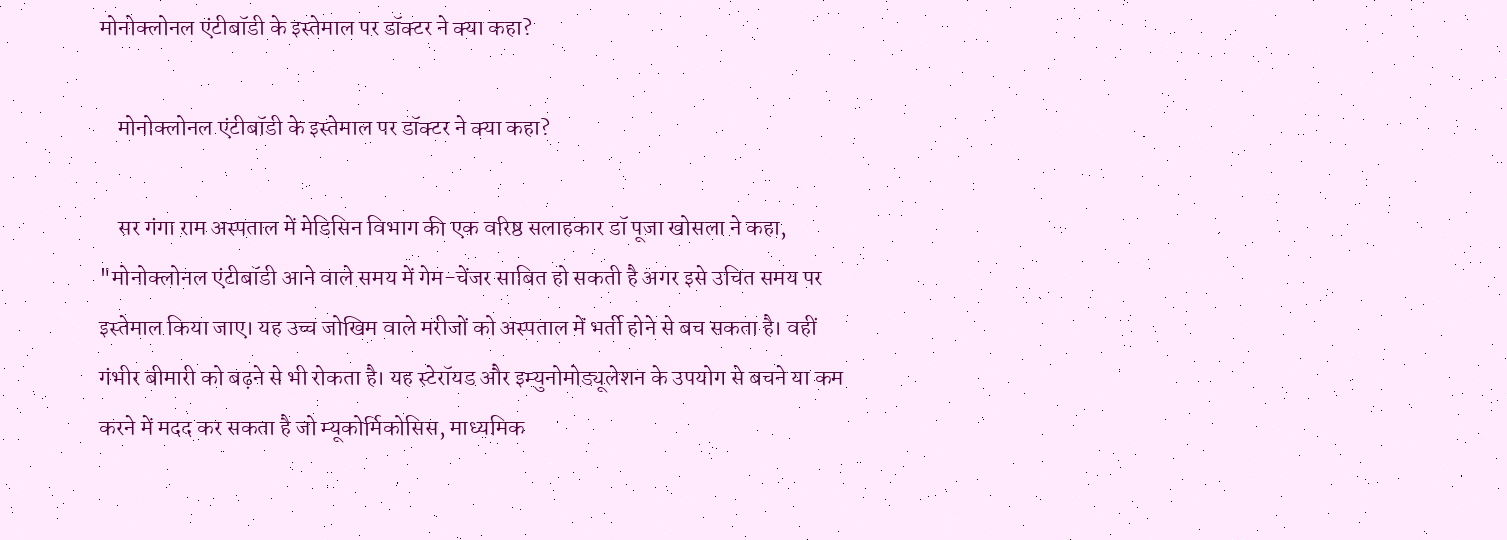मोनोक्लोनल एंटीबॉडी के इस्तेमाल पर डॉक्टर ने क्या कहा?

    मोनोक्लोनल एंटीबॉडी के इस्तेमाल पर डॉक्टर ने क्या कहा?

    सर गंगा राम अस्पताल में मेडिसिन विभाग की एक वरिष्ठ सलाहकार डॉ पूजा खोसला ने कहा, "मोनोक्लोनल एंटीबॉडी आने वाले समय में गेम-चेंजर साबित हो सकती है अगर इसे उचित समय पर इस्तेमाल किया जाए। यह उच्च जोखिम वाले मरीजों को अस्पताल में भर्ती होने से बच सकता है। वहीं गंभीर बीमारी को बढ़ने से भी रोकता है। यह स्टेरॉयड और इम्युनोमोड्यूलेशन के उपयोग से बचने या कम करने में मदद कर सकता है जो म्यूकोर्मिकोसिस, माध्यमिक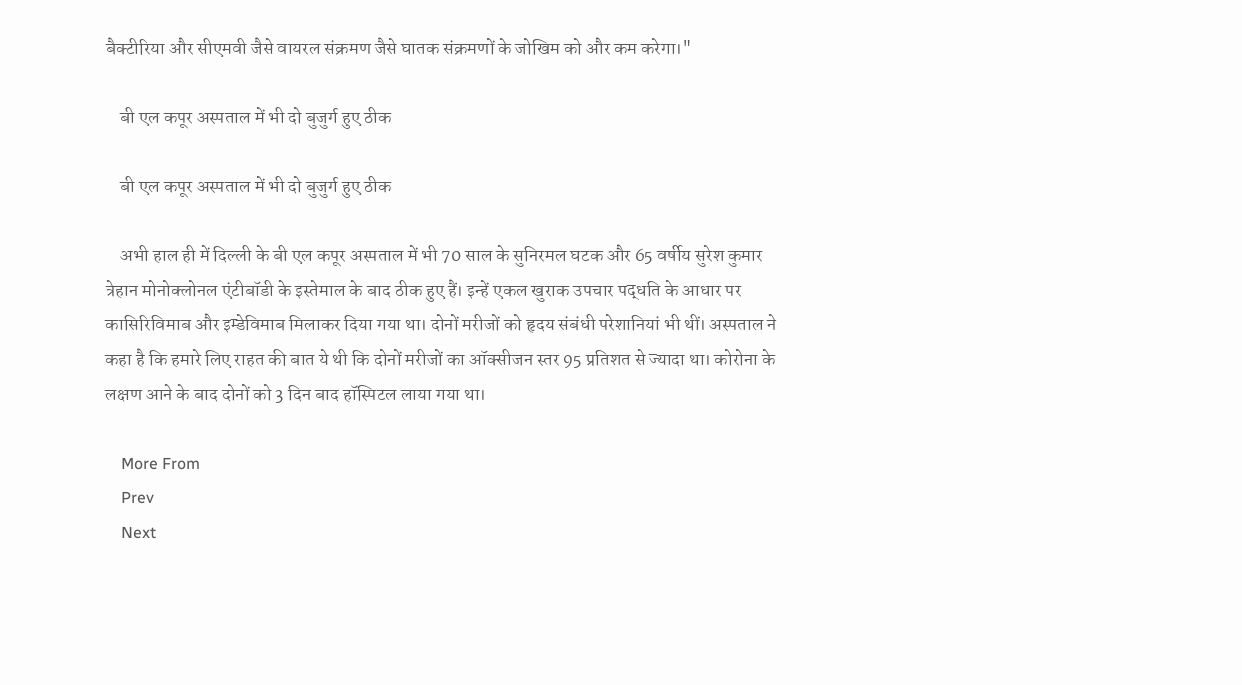बैक्टीरिया और सीएमवी जैसे वायरल संक्रमण जैसे घातक संक्रमणों के जोखिम को और कम करेगा।"

    बी एल कपूर अस्पताल में भी दो बुजुर्ग हुए ठीक

    बी एल कपूर अस्पताल में भी दो बुजुर्ग हुए ठीक

    अभी हाल ही में दिल्ली के बी एल कपूर अस्पताल में भी 70 साल के सुनिरमल घटक और 65 वर्षीय सुरेश कुमार त्रेहान मोनोक्लोनल एंटीबॉडी के इस्तेमाल के बाद ठीक हुए हैं। इन्हें एकल खुराक उपचार पद्धति के आधार पर कासिरिविमाब और इम्डेविमाब मिलाकर दिया गया था। दोनों मरीजों को हृदय संबंधी परेशानियां भी थीं। अस्पताल ने कहा है कि हमारे लिए राहत की बात ये थी कि दोनों मरीजों का ऑक्सीजन स्तर 95 प्रतिशत से ज्यादा था। कोरोना के लक्षण आने के बाद दोनों को 3 दिन बाद हॉस्पिटल लाया गया था।

    More From
    Prev
    Next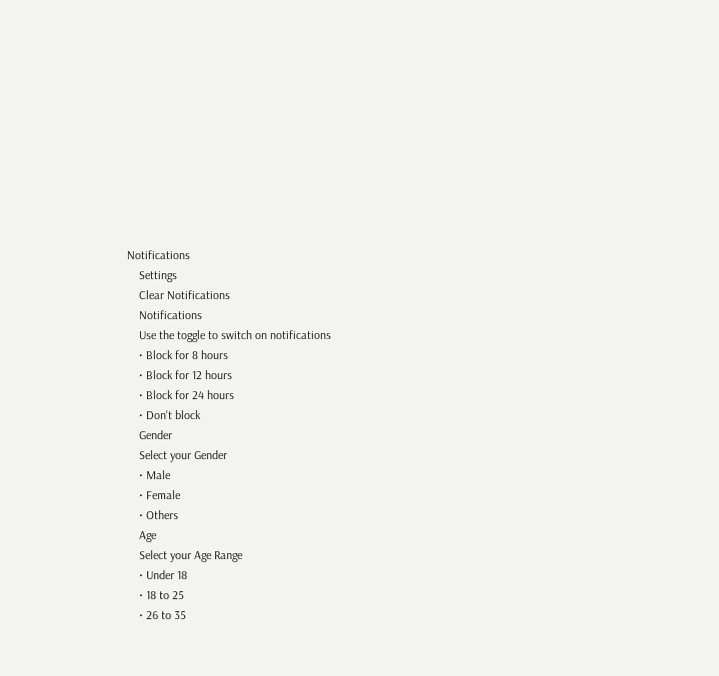Notifications
    Settings
    Clear Notifications
    Notifications
    Use the toggle to switch on notifications
    • Block for 8 hours
    • Block for 12 hours
    • Block for 24 hours
    • Don't block
    Gender
    Select your Gender
    • Male
    • Female
    • Others
    Age
    Select your Age Range
    • Under 18
    • 18 to 25
    • 26 to 35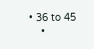• 36 to 45
    •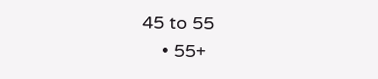45 to 55
    • 55+